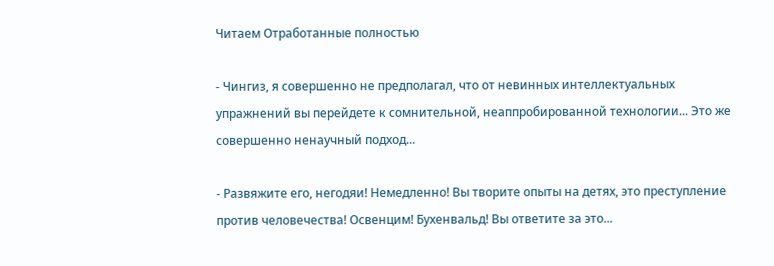Читаем Отработанные полностью

- Чингиз, я совершенно не предполагал, что от невинных интеллектуальных упражнений вы перейдете к сомнительной, неаппробированной технологии... Это же совершенно ненаучный подход...

- Развяжите его, негодяи! Немедленно! Вы творите опыты на детях, это преступление против человечества! Освенцим! Бухенвальд! Вы ответите за это...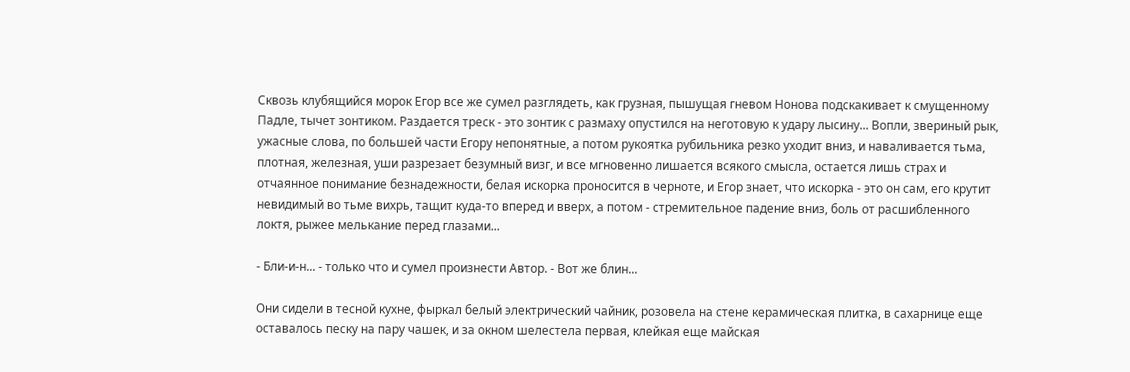Сквозь клубящийся морок Егор все же сумел разглядеть, как грузная, пышущая гневом Нонова подскакивает к смущенному Падле, тычет зонтиком. Раздается треск - это зонтик с размаху опустился на неготовую к удару лысину... Вопли, звериный рык, ужасные слова, по большей части Егору непонятные, а потом рукоятка рубильника резко уходит вниз, и наваливается тьма, плотная, железная, уши разрезает безумный визг, и все мгновенно лишается всякого смысла, остается лишь страх и отчаянное понимание безнадежности, белая искорка проносится в черноте, и Егор знает, что искорка - это он сам, его крутит невидимый во тьме вихрь, тащит куда-то вперед и вверх, а потом - стремительное падение вниз, боль от расшибленного локтя, рыжее мелькание перед глазами...

- Бли-и-н... - только что и сумел произнести Автор. - Вот же блин...

Они сидели в тесной кухне, фыркал белый электрический чайник, розовела на стене керамическая плитка, в сахарнице еще оставалось песку на пару чашек, и за окном шелестела первая, клейкая еще майская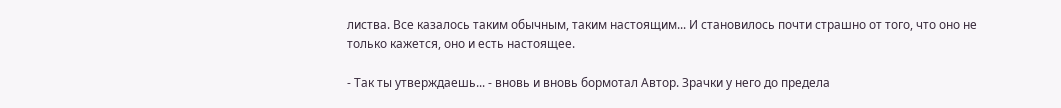листва. Все казалось таким обычным, таким настоящим... И становилось почти страшно от того, что оно не только кажется, оно и есть настоящее.

- Так ты утверждаешь... - вновь и вновь бормотал Автор. Зрачки у него до предела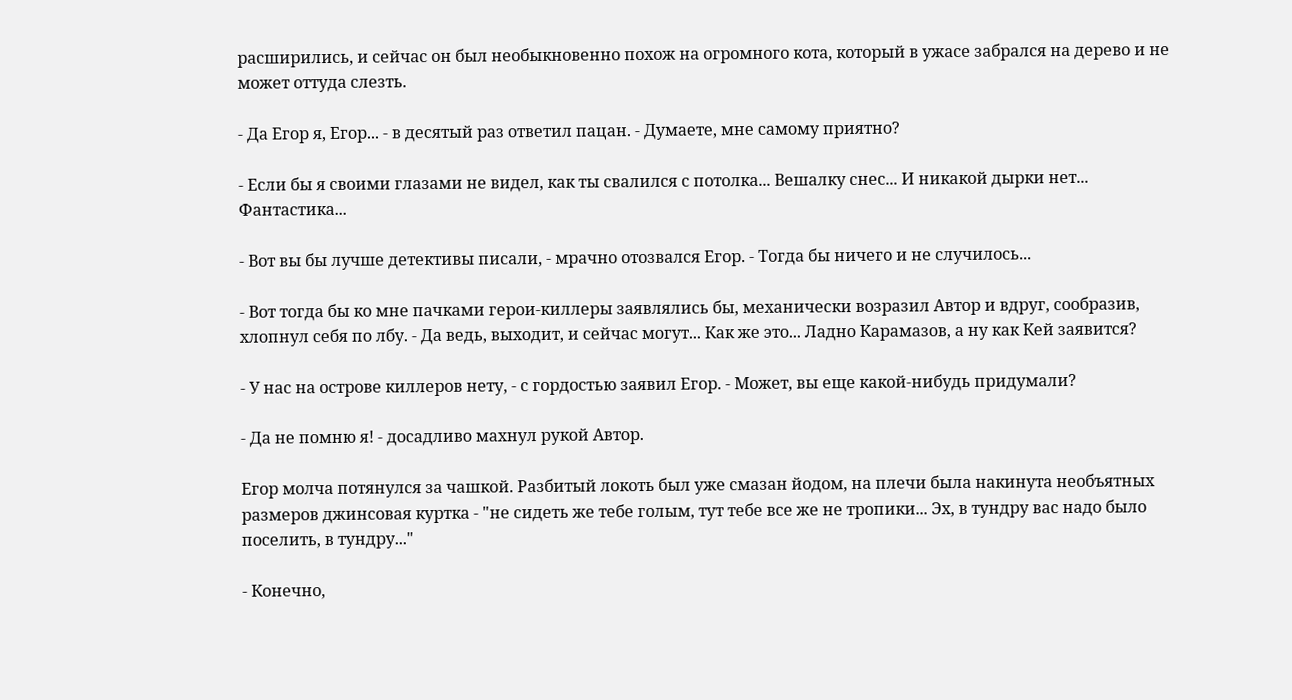расширились, и сейчас он был необыкновенно похож на огромного кота, который в ужасе забрался на дерево и не может оттуда слезть.

- Да Егор я, Егор... - в десятый раз ответил пацан. - Думаете, мне самому приятно?

- Если бы я своими глазами не видел, как ты свалился с потолка... Вешалку снес... И никакой дырки нет... Фантастика...

- Вот вы бы лучше детективы писали, - мрачно отозвался Егор. - Тогда бы ничего и не случилось...

- Вот тогда бы ко мне пачками герои-киллеры заявлялись бы, механически возразил Автор и вдруг, сообразив, хлопнул себя по лбу. - Да ведь, выходит, и сейчас могут... Как же это... Ладно Карамазов, а ну как Кей заявится?

- У нас на острове киллеров нету, - с гордостью заявил Егор. - Может, вы еще какой-нибудь придумали?

- Да не помню я! - досадливо махнул рукой Автор.

Егор молча потянулся за чашкой. Разбитый локоть был уже смазан йодом, на плечи была накинута необъятных размеров джинсовая куртка - "не сидеть же тебе голым, тут тебе все же не тропики... Эх, в тундру вас надо было поселить, в тундру..."

- Конечно,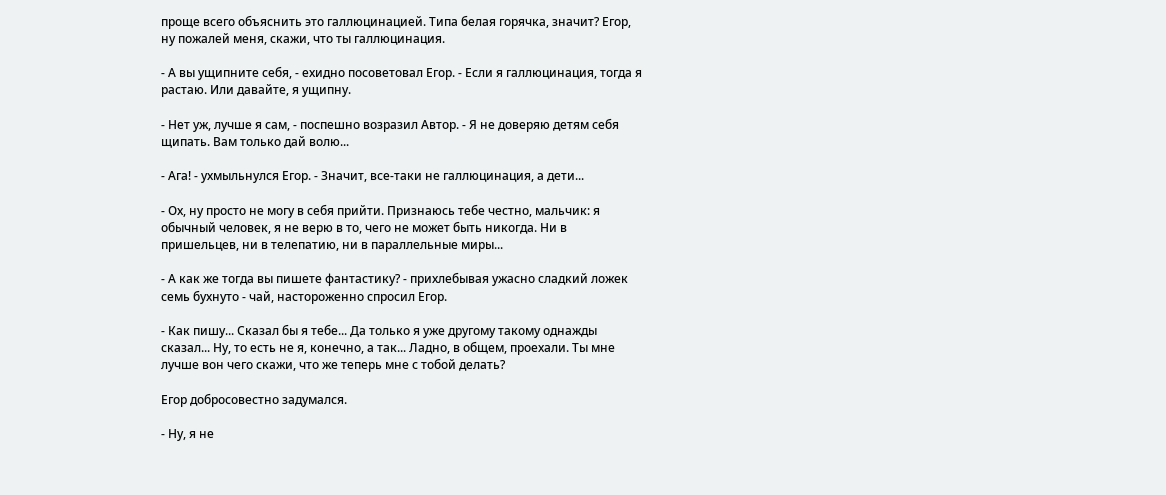проще всего объяснить это галлюцинацией. Типа белая горячка, значит? Егор, ну пожалей меня, скажи, что ты галлюцинация.

- А вы ущипните себя, - ехидно посоветовал Егор. - Если я галлюцинация, тогда я растаю. Или давайте, я ущипну.

- Нет уж, лучше я сам, - поспешно возразил Автор. - Я не доверяю детям себя щипать. Вам только дай волю...

- Ага! - ухмыльнулся Егор. - Значит, все-таки не галлюцинация, а дети...

- Ох, ну просто не могу в себя прийти. Признаюсь тебе честно, мальчик: я обычный человек, я не верю в то, чего не может быть никогда. Ни в пришельцев, ни в телепатию, ни в параллельные миры...

- А как же тогда вы пишете фантастику? - прихлебывая ужасно сладкий ложек семь бухнуто - чай, настороженно спросил Егор.

- Как пишу... Сказал бы я тебе... Да только я уже другому такому однажды сказал... Ну, то есть не я, конечно, а так... Ладно, в общем, проехали. Ты мне лучше вон чего скажи, что же теперь мне с тобой делать?

Егор добросовестно задумался.

- Ну, я не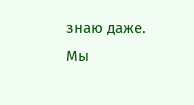знаю даже. Мы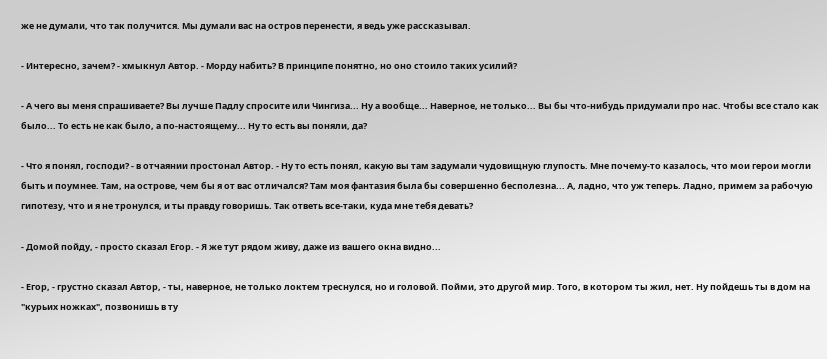же не думали, что так получится. Мы думали вас на остров перенести, я ведь уже рассказывал.

- Интересно, зачем? - хмыкнул Автор. - Морду набить? В принципе понятно, но оно стоило таких усилий?

- А чего вы меня спрашиваете? Вы лучше Падлу спросите или Чингиза... Ну а вообще... Наверное, не только... Вы бы что-нибудь придумали про нас. Чтобы все стало как было... То есть не как было, а по-настоящему... Ну то есть вы поняли, да?

- Что я понял, господи? - в отчаянии простонал Автор. - Ну то есть понял, какую вы там задумали чудовищную глупость. Мне почему-то казалось, что мои герои могли быть и поумнее. Там, на острове, чем бы я от вас отличался? Там моя фантазия была бы совершенно бесполезна... А, ладно, что уж теперь. Ладно, примем за рабочую гипотезу, что и я не тронулся, и ты правду говоришь. Так ответь все-таки, куда мне тебя девать?

- Домой пойду, - просто сказал Егор. - Я же тут рядом живу, даже из вашего окна видно...

- Егор, - грустно сказал Автор, - ты, наверное, не только локтем треснулся, но и головой. Пойми, это другой мир. Того, в котором ты жил, нет. Ну пойдешь ты в дом на "курьих ножках", позвонишь в ту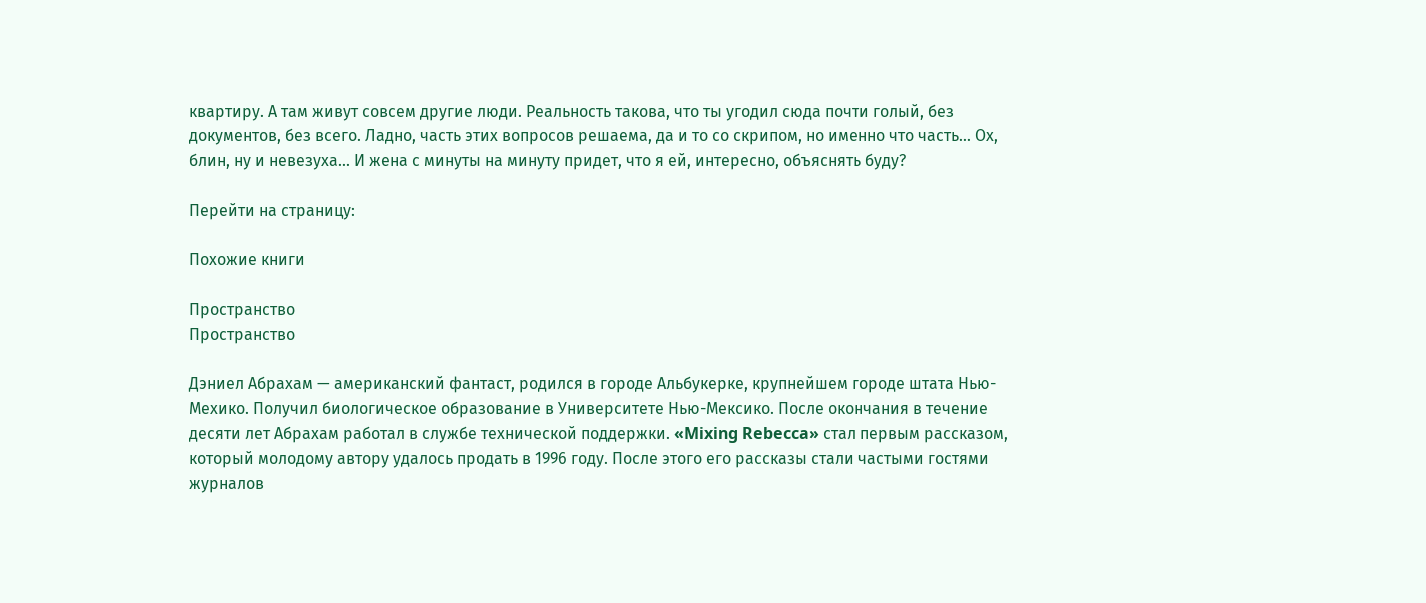квартиру. А там живут совсем другие люди. Реальность такова, что ты угодил сюда почти голый, без документов, без всего. Ладно, часть этих вопросов решаема, да и то со скрипом, но именно что часть... Ох, блин, ну и невезуха... И жена с минуты на минуту придет, что я ей, интересно, объяснять буду?

Перейти на страницу:

Похожие книги

Пространство
Пространство

Дэниел Абрахам — американский фантаст, родился в городе Альбукерке, крупнейшем городе штата Нью-Мехико. Получил биологическое образование в Университете Нью-Мексико. После окончания в течение десяти лет Абрахам работал в службе технической поддержки. «Mixing Rebecca» стал первым рассказом, который молодому автору удалось продать в 1996 году. После этого его рассказы стали частыми гостями журналов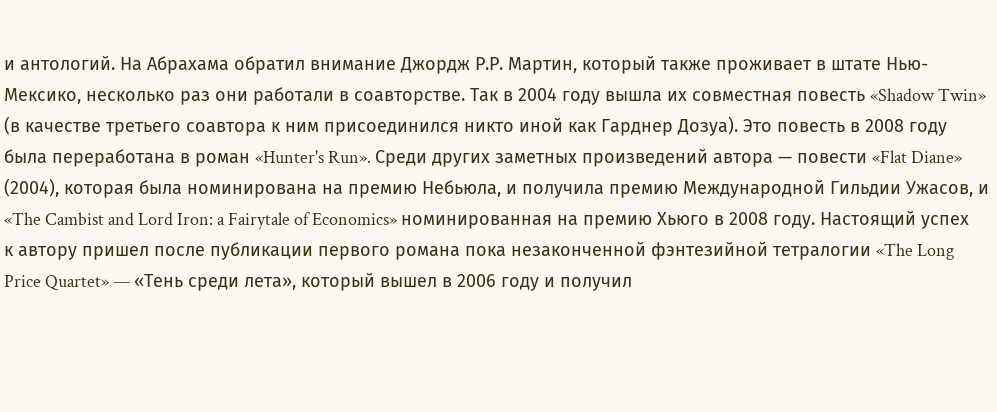и антологий. На Абрахама обратил внимание Джордж Р.Р. Мартин, который также проживает в штате Нью-Мексико, несколько раз они работали в соавторстве. Так в 2004 году вышла их совместная повесть «Shadow Twin» (в качестве третьего соавтора к ним присоединился никто иной как Гарднер Дозуа). Это повесть в 2008 году была переработана в роман «Hunter's Run». Среди других заметных произведений автора — повести «Flat Diane» (2004), которая была номинирована на премию Небьюла, и получила премию Международной Гильдии Ужасов, и «The Cambist and Lord Iron: a Fairytale of Economics» номинированная на премию Хьюго в 2008 году. Настоящий успех к автору пришел после публикации первого романа пока незаконченной фэнтезийной тетралогии «The Long Price Quartet» — «Тень среди лета», который вышел в 2006 году и получил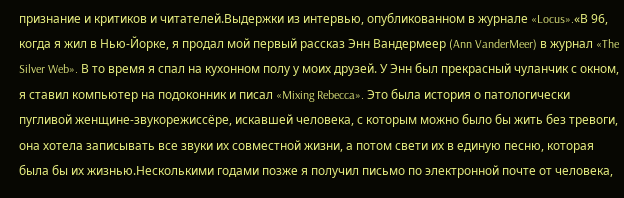признание и критиков и читателей.Выдержки из интервью, опубликованном в журнале «Locus».«В 96, когда я жил в Нью-Йорке, я продал мой первый рассказ Энн Вандермеер (Ann VanderMeer) в журнал «The Silver Web». В то время я спал на кухонном полу у моих друзей. У Энн был прекрасный чуланчик с окном, я ставил компьютер на подоконник и писал «Mixing Rebecca». Это была история о патологически пугливой женщине-звукорежиссёре, искавшей человека, с которым можно было бы жить без тревоги, она хотела записывать все звуки их совместной жизни, а потом свети их в единую песню, которая была бы их жизнью.Несколькими годами позже я получил письмо по электронной почте от человека,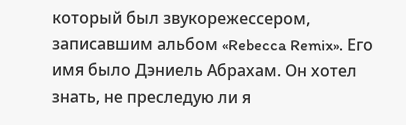который был звукорежессером, записавшим альбом «Rebecca Remix». Его имя было Дэниель Абрахам. Он хотел знать, не преследую ли я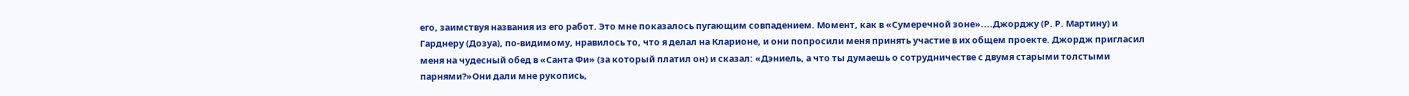его, заимствуя названия из его работ. Это мне показалось пугающим совпадением. Момент, как в «Сумеречной зоне»....Джорджу (Р. Р. Мартину) и Гарднеру (Дозуа), по-видимому, нравилось то, что я делал на Кларионе, и они попросили меня принять участие в их общем проекте. Джордж пригласил меня на чудесный обед в «Санта Фи» (за который платил он) и сказал: «Дэниель, а что ты думаешь о сотрудничестве с двумя старыми толстыми парнями?»Они дали мне рукопись,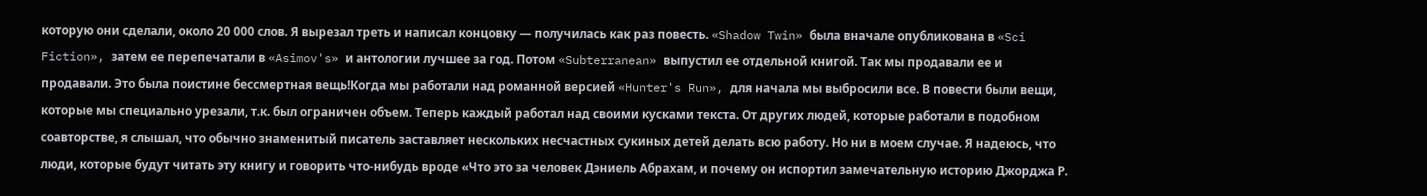которую они сделали, около 20 000 слов. Я вырезал треть и написал концовку — получилась как раз повесть. «Shadow Twin» была вначале опубликована в «Sci Fiction», затем ее перепечатали в «Asimov's» и антологии лучшее за год. Потом «Subterranean» выпустил ее отдельной книгой. Так мы продавали ее и продавали. Это была поистине бессмертная вещь!Когда мы работали над романной версией «Hunter's Run», для начала мы выбросили все. В повести были вещи, которые мы специально урезали, т.к. был ограничен объем. Теперь каждый работал над своими кусками текста. От других людей, которые работали в подобном соавторстве, я слышал, что обычно знаменитый писатель заставляет нескольких несчастных сукиных детей делать всю работу. Но ни в моем случае. Я надеюсь, что люди, которые будут читать эту книгу и говорить что-нибудь вроде «Что это за человек Дэниель Абрахам, и почему он испортил замечательную историю Джорджа Р.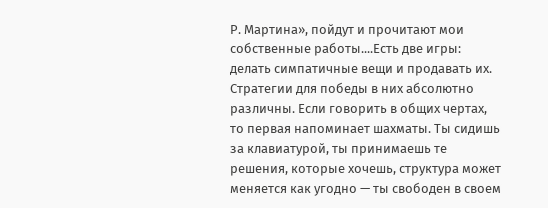Р. Мартина», пойдут и прочитают мои собственные работы....Есть две игры: делать симпатичные вещи и продавать их. Стратегии для победы в них абсолютно различны. Если говорить в общих чертах, то первая напоминает шахматы. Ты сидишь за клавиатурой, ты принимаешь те решения, которые хочешь, структура может меняется как угодно — ты свободен в своем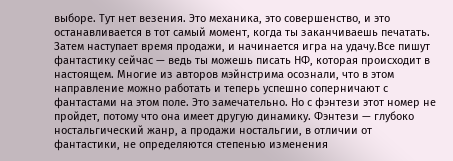выборе. Тут нет везения. Это механика, это совершенство, и это останавливается в тот самый момент, когда ты заканчиваешь печатать. Затем наступает время продажи, и начинается игра на удачу.Все пишут фантастику сейчас — ведь ты можешь писать НФ, которая происходит в настоящем. Многие из авторов мэйнстрима осознали, что в этом направление можно работать и теперь успешно соперничают с фантастами на этом поле. Это замечательно. Но с фэнтези этот номер не пройдет, потому что она имеет другую динамику. Фэнтези — глубоко ностальгический жанр, а продажи ностальгии, в отличии от фантастики, не определяются степенью изменения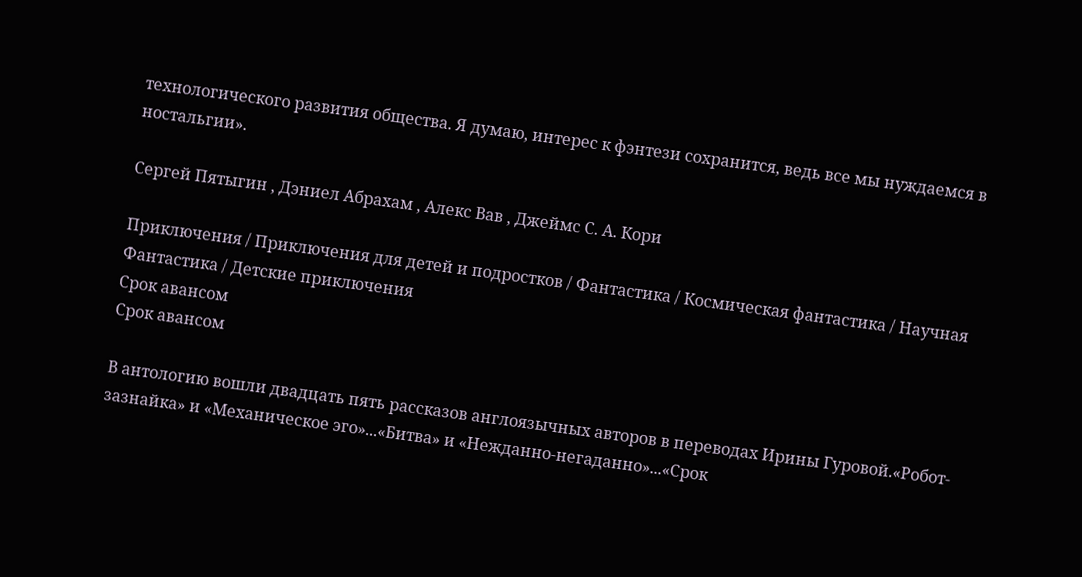технологического развития общества. Я думаю, интерес к фэнтези сохранится, ведь все мы нуждаемся в ностальгии».

Сергей Пятыгин , Дэниел Абрахам , Алекс Вав , Джеймс С. А. Кори

Приключения / Приключения для детей и подростков / Фантастика / Космическая фантастика / Научная Фантастика / Детские приключения
Срок авансом
Срок авансом

В антологию вошли двадцать пять рассказов англоязычных авторов в переводах Ирины Гуровой.«Робот-зазнайка» и «Механическое эго»...«Битва» и «Нежданно-негаданно»...«Срок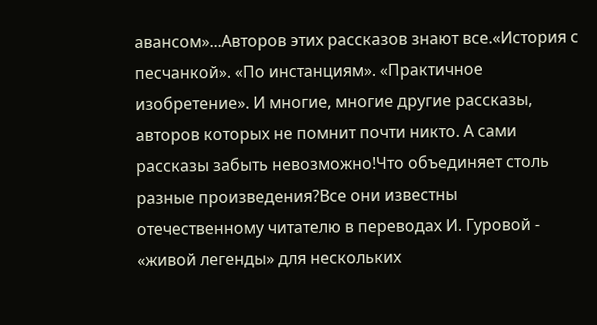авансом»...Авторов этих рассказов знают все.«История с песчанкой». «По инстанциям». «Практичное изобретение». И многие, многие другие рассказы, авторов которых не помнит почти никто. А сами рассказы забыть невозможно!Что объединяет столь разные произведения?Все они известны отечественному читателю в переводах И. Гуровой - «живой легенды» для нескольких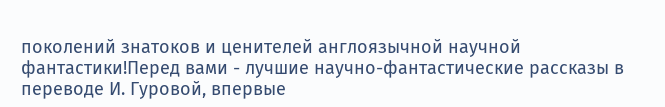поколений знатоков и ценителей англоязычной научной фантастики!Перед вами - лучшие научно-фантастические рассказы в переводе И. Гуровой, впервые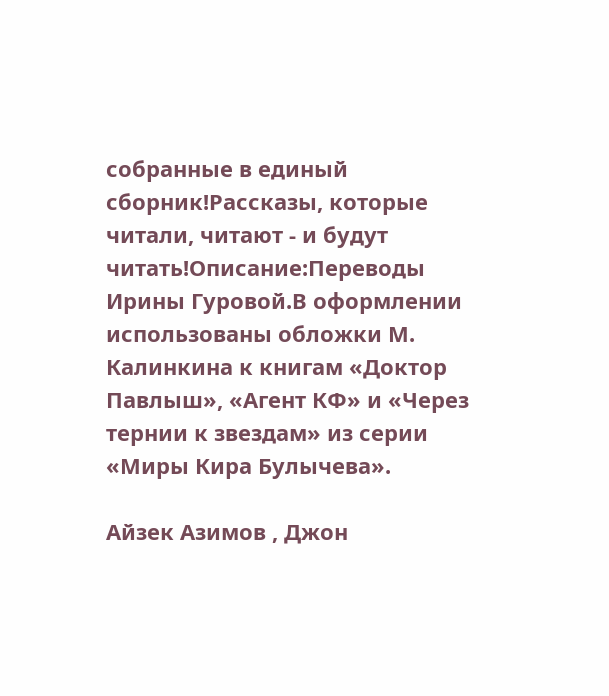собранные в единый сборник!Рассказы, которые читали, читают - и будут читать!Описание:Переводы Ирины Гуровой.В оформлении использованы обложки М. Калинкина к книгам «Доктор Павлыш», «Агент КФ» и «Через тернии к звездам» из серии «Миры Кира Булычева».

Айзек Азимов , Джон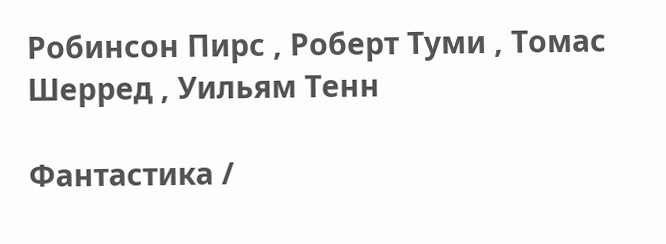Робинсон Пирс , Роберт Туми , Томас Шерред , Уильям Тенн

Фантастика /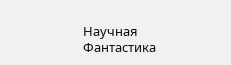Научная Фантастика